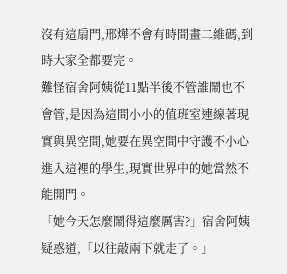沒有這扇門,邢燁不會有時間畫二維碼,到時大家全都要完。
難怪宿舍阿姨從11點半後不管誰鬧也不會管,是因為這間小小的值班室連線著現實與異空間,她要在異空間中守護不小心進入這裡的學生,現實世界中的她當然不能開門。
「她今天怎麼鬧得這麼厲害?」宿舍阿姨疑惑道,「以往敲兩下就走了。」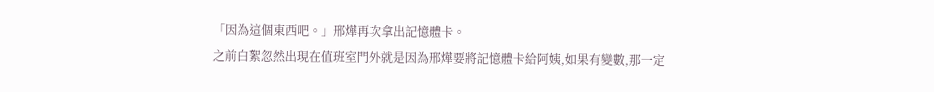「因為這個東西吧。」邢燁再次拿出記憶體卡。
之前白絮忽然出現在值班室門外就是因為邢燁要將記憶體卡給阿姨,如果有變數,那一定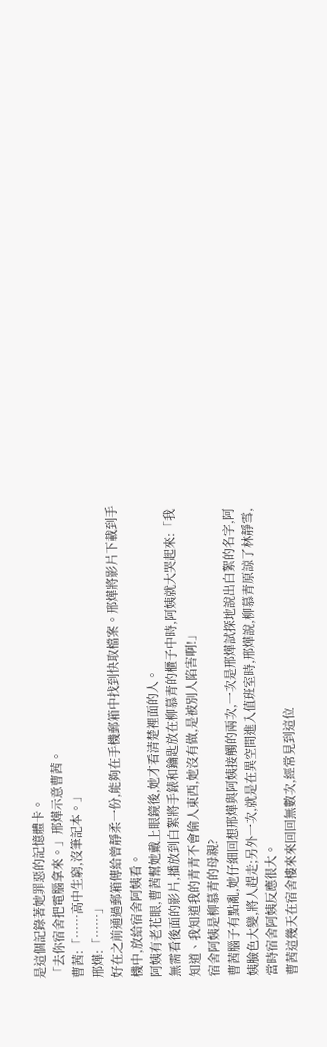是這個記錄著她罪惡的記憶體卡。
「去你宿舍把電腦拿來。」邢燁示意曹茜。
曹茜:「……高中生窮,沒筆記本。」
邢燁:「……」
好在之前通過郵箱傳給曾靜柔一份,能夠在手機郵箱中找到快取檔案。邢燁將影片下載到手機中,放給宿舍阿姨看。
阿姨有老花眼,曹茜幫她戴上眼鏡後,她才看清楚裡面的人。
無需看後面的影片,播放到白絮將手錶和鑰匙放在柳慕青的櫃子中時,阿姨就大哭起來:「我知道、我知道我的青青不會偷人東西,她沒有做,是被別人陷害啊!」
宿舍阿姨是柳慕青的母親?
曹茜腦子有點亂,她仔細回想邢燁與阿姨接觸的兩次,一次是邢燁試探地說出白絮的名字,阿姨臉色大變,將人趕走;另外一次,就是在異空間進入值班室時,邢燁說,柳慕青原諒了林靜雪,當時宿舍阿姨反應很大。
曹茜這幾天在宿舍樓來來回回無數次,經常見到這位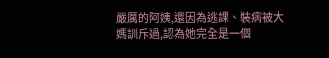嚴厲的阿姨,還因為逃課、裝病被大媽訓斥過,認為她完全是一個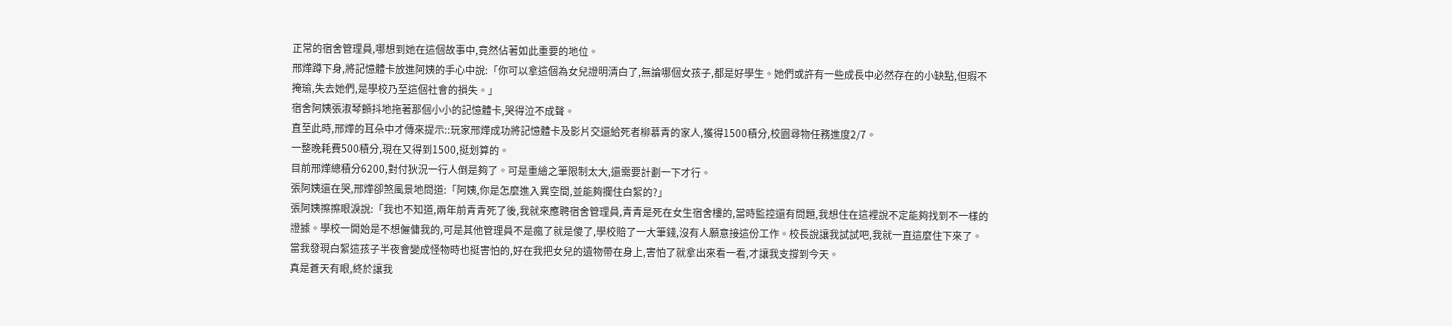正常的宿舍管理員,哪想到她在這個故事中,竟然佔著如此重要的地位。
邢燁蹲下身,將記憶體卡放進阿姨的手心中說:「你可以拿這個為女兒證明清白了,無論哪個女孩子,都是好學生。她們或許有一些成長中必然存在的小缺點,但瑕不掩瑜,失去她們,是學校乃至這個社會的損失。」
宿舍阿姨張淑琴顫抖地拖著那個小小的記憶體卡,哭得泣不成聲。
直至此時,邢燁的耳朵中才傳來提示::玩家邢燁成功將記憶體卡及影片交還給死者柳慕青的家人,獲得1500積分,校園尋物任務進度2/7。
一整晚耗費500積分,現在又得到1500,挺划算的。
目前邢燁總積分6200,對付狄況一行人倒是夠了。可是重繪之筆限制太大,還需要計劃一下才行。
張阿姨還在哭,邢燁卻煞風景地問道:「阿姨,你是怎麼進入異空間,並能夠攔住白絮的?」
張阿姨擦擦眼淚說:「我也不知道,兩年前青青死了後,我就來應聘宿舍管理員,青青是死在女生宿舍樓的,當時監控還有問題,我想住在這裡說不定能夠找到不一樣的證據。學校一開始是不想僱傭我的,可是其他管理員不是瘋了就是傻了,學校賠了一大筆錢,沒有人願意接這份工作。校長說讓我試試吧,我就一直這麼住下來了。
當我發現白絮這孩子半夜會變成怪物時也挺害怕的,好在我把女兒的遺物帶在身上,害怕了就拿出來看一看,才讓我支撐到今天。
真是蒼天有眼,終於讓我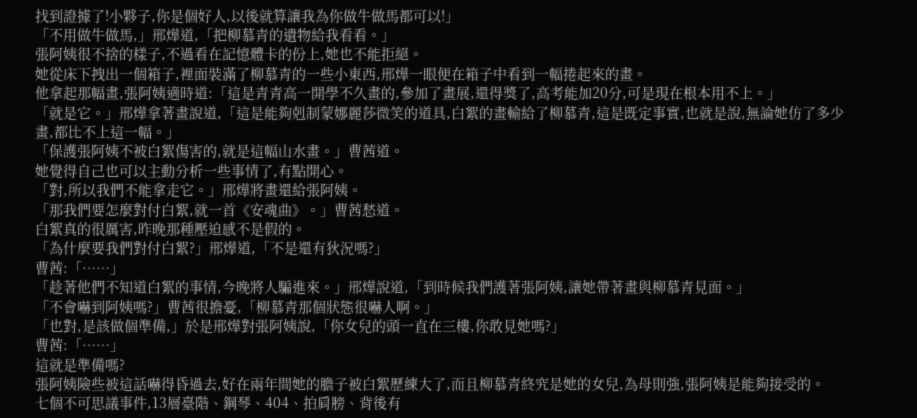找到證據了!小夥子,你是個好人,以後就算讓我為你做牛做馬都可以!」
「不用做牛做馬,」邢燁道,「把柳慕青的遺物給我看看。」
張阿姨很不捨的樣子,不過看在記憶體卡的份上,她也不能拒絕。
她從床下拽出一個箱子,裡面裝滿了柳慕青的一些小東西,邢燁一眼便在箱子中看到一幅捲起來的畫。
他拿起那幅畫,張阿姨適時道:「這是青青高一開學不久畫的,參加了畫展,還得獎了,高考能加20分,可是現在根本用不上。」
「就是它。」邢燁拿著畫說道,「這是能夠剋制蒙娜麗莎微笑的道具,白絮的畫輸給了柳慕青,這是既定事實,也就是說,無論她仿了多少畫,都比不上這一幅。」
「保護張阿姨不被白絮傷害的,就是這幅山水畫。」曹茜道。
她覺得自己也可以主動分析一些事情了,有點開心。
「對,所以我們不能拿走它。」邢燁將畫還給張阿姨。
「那我們要怎麼對付白絮,就一首《安魂曲》。」曹茜愁道。
白絮真的很厲害,昨晚那種壓迫感不是假的。
「為什麼要我們對付白絮?」邢燁道,「不是還有狄況嗎?」
曹茜:「……」
「趁著他們不知道白絮的事情,今晚將人騙進來。」邢燁說道,「到時候我們護著張阿姨,讓她帶著畫與柳慕青見面。」
「不會嚇到阿姨嗎?」曹茜很擔憂,「柳慕青那個狀態很嚇人啊。」
「也對,是該做個準備,」於是邢燁對張阿姨說,「你女兒的頭一直在三樓,你敢見她嗎?」
曹茜:「……」
這就是準備嗎?
張阿姨險些被這話嚇得昏過去,好在兩年間她的膽子被白絮歷練大了,而且柳慕青終究是她的女兒,為母則強,張阿姨是能夠接受的。
七個不可思議事件,13層臺階、鋼琴、404、拍肩膀、背後有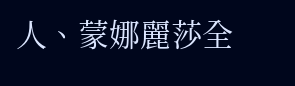人、蒙娜麗莎全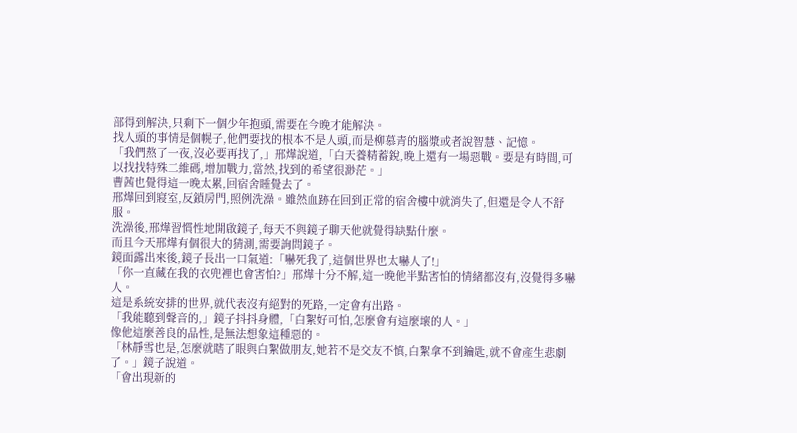部得到解決,只剩下一個少年抱頭,需要在今晚才能解決。
找人頭的事情是個幌子,他們要找的根本不是人頭,而是柳慕青的腦漿或者說智慧、記憶。
「我們熬了一夜,沒必要再找了,」邢燁說道,「白天養精蓄銳,晚上還有一場惡戰。要是有時間,可以找找特殊二維碼,增加戰力,當然,找到的希望很渺茫。」
曹茜也覺得這一晚太累,回宿舍睡覺去了。
邢燁回到寢室,反鎖房門,照例洗澡。雖然血跡在回到正常的宿舍樓中就消失了,但還是令人不舒服。
洗澡後,邢燁習慣性地開啟鏡子,每天不與鏡子聊天他就覺得缺點什麼。
而且今天邢燁有個很大的猜測,需要詢問鏡子。
鏡面露出來後,鏡子長出一口氣道:「嚇死我了,這個世界也太嚇人了!」
「你一直藏在我的衣兜裡也會害怕?」邢燁十分不解,這一晚他半點害怕的情緒都沒有,沒覺得多嚇人。
這是系統安排的世界,就代表沒有絕對的死路,一定會有出路。
「我能聽到聲音的,」鏡子抖抖身體,「白絮好可怕,怎麼會有這麼壞的人。」
像他這麼善良的品性,是無法想象這種惡的。
「林靜雪也是,怎麼就瞎了眼與白絮做朋友,她若不是交友不慎,白絮拿不到鑰匙,就不會產生悲劇了。」鏡子說道。
「會出現新的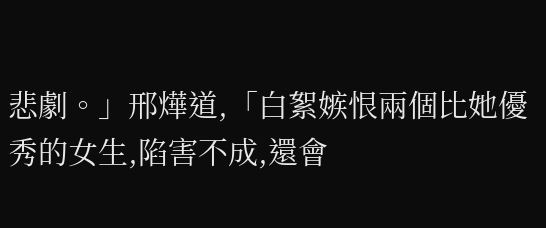悲劇。」邢燁道,「白絮嫉恨兩個比她優秀的女生,陷害不成,還會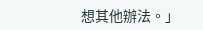想其他辦法。」